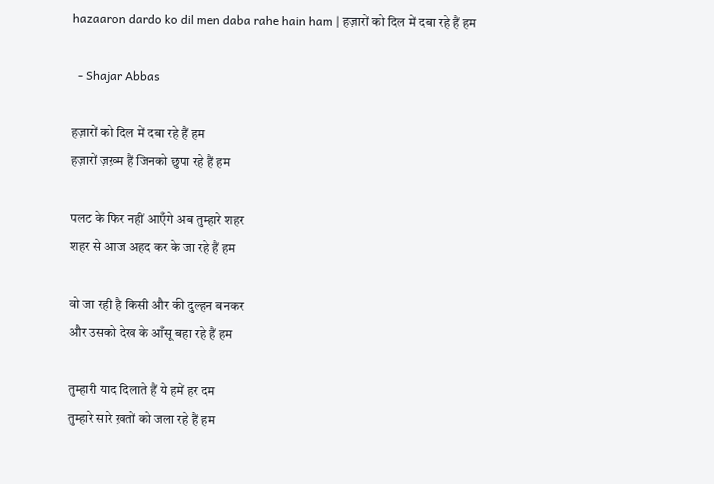hazaaron dardo ko dil men daba rahe hain ham | हज़ारों को दिल में दबा रहे हैं हम

  - Shajar Abbas

हज़ारों को दिल में दबा रहे हैं हम
हज़ारों ज़ख़्म हैं जिनको छुपा रहे हैं हम

पलट के फिर नहीं आएँगे अब तुम्हारे शहर
शहर से आज अहद कर के जा रहे हैं हम

वो जा रही है किसी और की दुल्हन बनकर
और उसको देख के आँसू बहा रहे हैं हम

तुम्हारी याद दिलाते हैं ये हमें हर दम
तुम्हारे सारे ख़तों को जला रहे हैं हम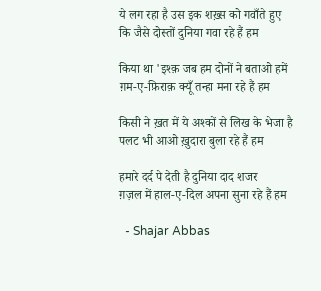ये लग रहा है उस इक शख़्स को गवाँते हुए
कि जैसे दोस्तों दुनिया गवा रहे हैं हम

किया था 'इश्क़ जब हम दोनों ने बताओ हमें
ग़म-ए-फ़िराक़ क्यूँ तन्हा मना रहे हैं हम

किसी ने ख़त में ये अश्कों से लिख के भेजा है
पलट भी आओ ख़ुदारा बुला रहे हैं हम

हमारे दर्द पे देती है दुनिया दाद शजर
ग़ज़ल में हाल-ए-दिल अपना सुना रहे हैं हम

  - Shajar Abbas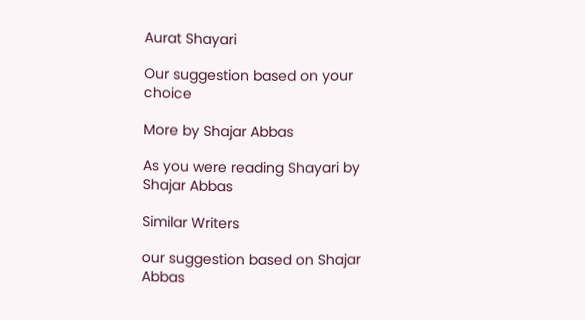Aurat Shayari

Our suggestion based on your choice

More by Shajar Abbas

As you were reading Shayari by Shajar Abbas

Similar Writers

our suggestion based on Shajar Abbas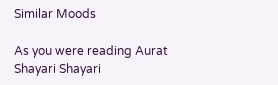Similar Moods

As you were reading Aurat Shayari Shayari